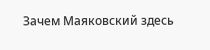Зачем Маяковский здесь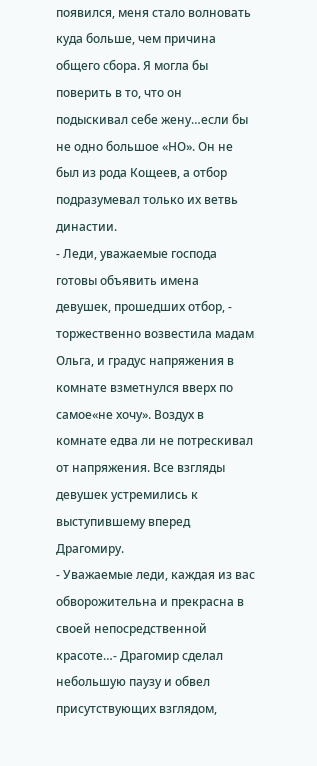появился, меня стало волновать куда больше, чем причина общего сбора. Я могла бы поверить в то, что он подыскивал себе жену…если бы не одно большое «НО». Он не был из рода Кощеев, а отбор подразумевал только их ветвь династии.
- Леди, уважаемые господа готовы объявить имена девушек, прошедших отбор, - торжественно возвестила мадам Ольга, и градус напряжения в комнате взметнулся вверх по самое«не хочу». Воздух в комнате едва ли не потрескивал от напряжения. Все взгляды девушек устремились к выступившему вперед Драгомиру.
- Уважаемые леди, каждая из вас обворожительна и прекрасна в своей непосредственной красоте…- Драгомир сделал небольшую паузу и обвел присутствующих взглядом,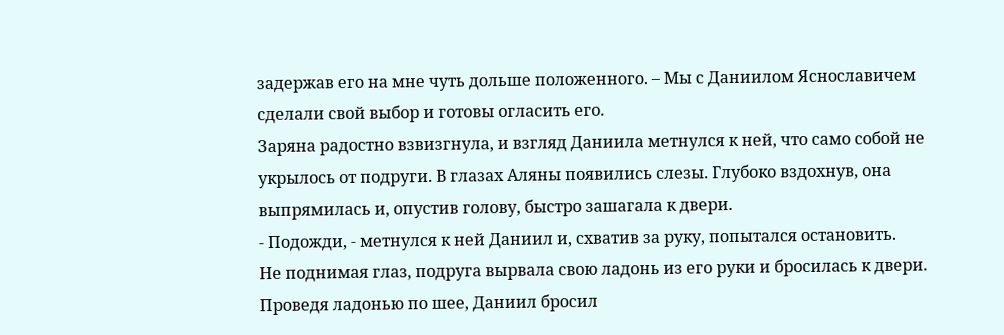задержав его на мне чуть дольше положенного. – Мы с Даниилом Яснославичем сделали свой выбор и готовы огласить его.
Заряна радостно взвизгнула, и взгляд Даниила метнулся к ней, что само собой не укрылось от подруги. В глазах Аляны появились слезы. Глубоко вздохнув, она выпрямилась и, опустив голову, быстро зашагала к двери.
- Подожди, - метнулся к ней Даниил и, схватив за руку, попытался остановить.
Не поднимая глаз, подруга вырвала свою ладонь из его руки и бросилась к двери. Проведя ладонью по шее, Даниил бросил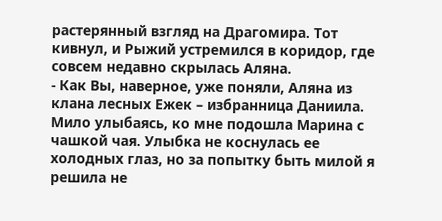растерянный взгляд на Драгомира. Тот кивнул, и Рыжий устремился в коридор, где совсем недавно скрылась Аляна.
- Как Вы, наверное, уже поняли, Аляна из клана лесных Ежек – избранница Даниила.
Мило улыбаясь, ко мне подошла Марина с чашкой чая. Улыбка не коснулась ее холодных глаз, но за попытку быть милой я решила не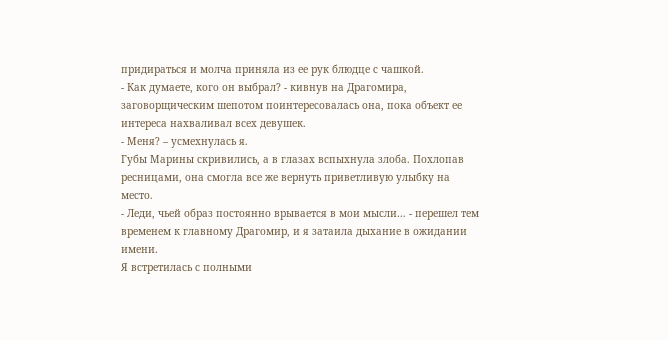придираться и молча приняла из ее рук блюдце с чашкой.
- Как думаете, кого он выбрал? - кивнув на Драгомира, заговорщическим шепотом поинтересовалась она, пока объект ее интереса нахваливал всех девушек.
- Меня? – усмехнулась я.
Губы Марины скривились, а в глазах вспыхнула злоба. Похлопав ресницами, она смогла все же вернуть приветливую улыбку на место.
- Леди, чьей образ постоянно врывается в мои мысли… - перешел тем временем к главному Драгомир, и я затаила дыхание в ожидании имени.
Я встретилась с полными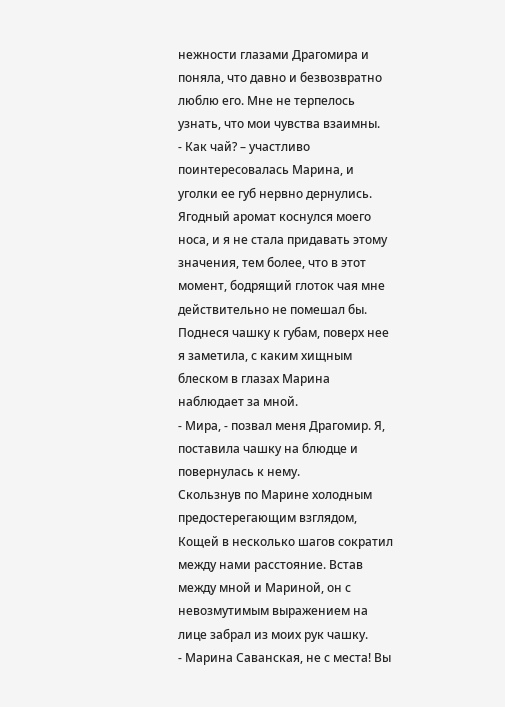нежности глазами Драгомира и поняла, что давно и безвозвратно люблю его. Мне не терпелось узнать, что мои чувства взаимны.
- Как чай? – участливо поинтересовалась Марина, и уголки ее губ нервно дернулись.
Ягодный аромат коснулся моего носа, и я не стала придавать этому значения, тем более, что в этот момент, бодрящий глоток чая мне действительно не помешал бы.
Поднеся чашку к губам, поверх нее я заметила, с каким хищным блеском в глазах Марина наблюдает за мной.
- Мира, - позвал меня Драгомир. Я, поставила чашку на блюдце и повернулась к нему.
Скользнув по Марине холодным предостерегающим взглядом, Кощей в несколько шагов сократил между нами расстояние. Встав между мной и Мариной, он с невозмутимым выражением на лице забрал из моих рук чашку.
- Марина Саванская, не с места! Вы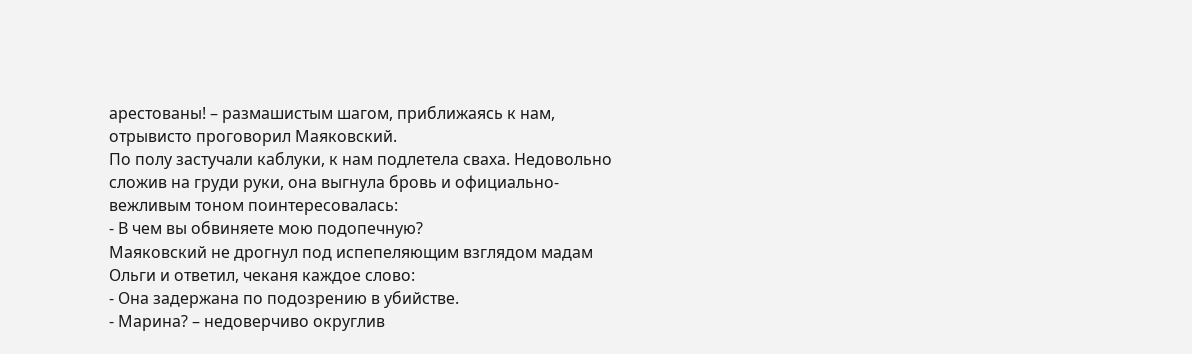арестованы! – размашистым шагом, приближаясь к нам, отрывисто проговорил Маяковский.
По полу застучали каблуки, к нам подлетела сваха. Недовольно сложив на груди руки, она выгнула бровь и официально-вежливым тоном поинтересовалась:
- В чем вы обвиняете мою подопечную?
Маяковский не дрогнул под испепеляющим взглядом мадам Ольги и ответил, чеканя каждое слово:
- Она задержана по подозрению в убийстве.
- Марина? – недоверчиво округлив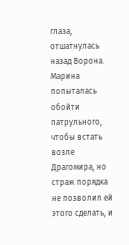глаза, отшатнулась назад Ворона.
Марина попыталась обойти патрульного, чтобы встать возле Драгомира, но страж порядка не позволил ей этого сделать, и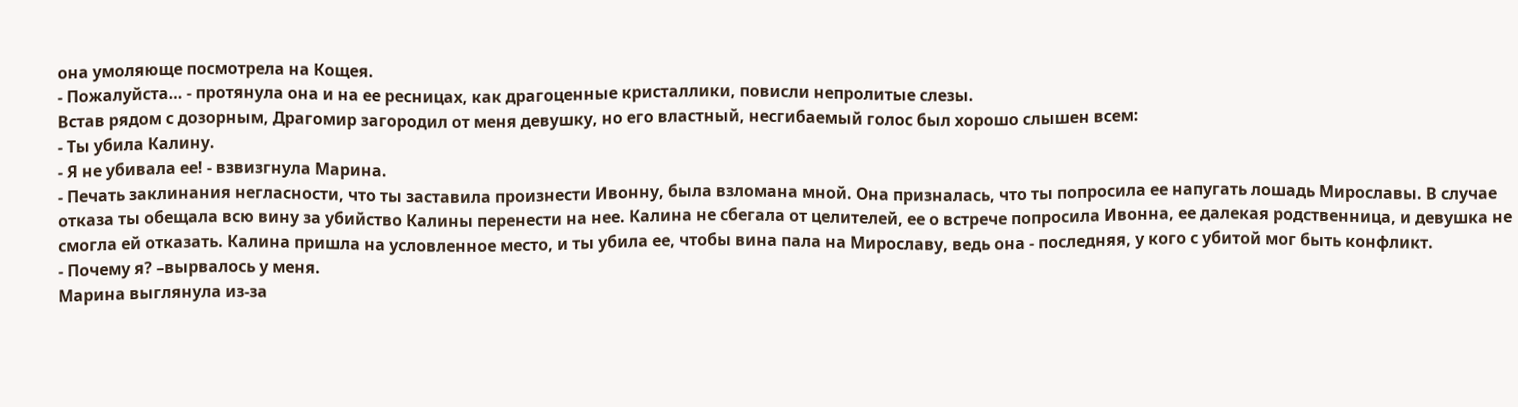она умоляюще посмотрела на Кощея.
- Пожалуйста… - протянула она и на ее ресницах, как драгоценные кристаллики, повисли непролитые слезы.
Встав рядом с дозорным, Драгомир загородил от меня девушку, но его властный, несгибаемый голос был хорошо слышен всем:
- Ты убила Калину.
- Я не убивала ее! - взвизгнула Марина.
- Печать заклинания негласности, что ты заставила произнести Ивонну, была взломана мной. Она призналась, что ты попросила ее напугать лошадь Мирославы. В случае отказа ты обещала всю вину за убийство Калины перенести на нее. Калина не сбегала от целителей, ее о встрече попросила Ивонна, ее далекая родственница, и девушка не смогла ей отказать. Калина пришла на условленное место, и ты убила ее, чтобы вина пала на Мирославу, ведь она - последняя, у кого с убитой мог быть конфликт.
- Почему я? –вырвалось у меня.
Марина выглянула из-за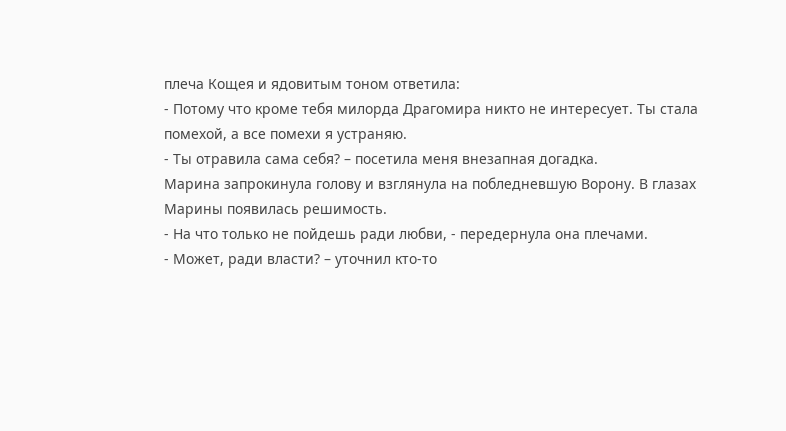плеча Кощея и ядовитым тоном ответила:
- Потому что кроме тебя милорда Драгомира никто не интересует. Ты стала помехой, а все помехи я устраняю.
- Ты отравила сама себя? – посетила меня внезапная догадка.
Марина запрокинула голову и взглянула на побледневшую Ворону. В глазах Марины появилась решимость.
- На что только не пойдешь ради любви, - передернула она плечами.
- Может, ради власти? – уточнил кто-то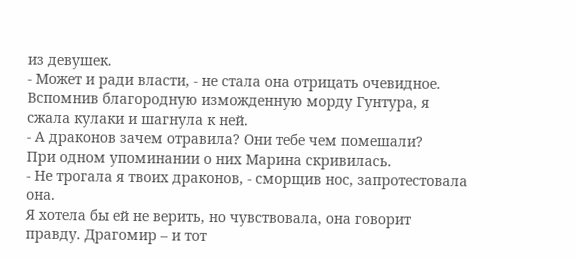из девушек.
- Может и ради власти, - не стала она отрицать очевидное.
Вспомнив благородную изможденную морду Гунтура, я сжала кулаки и шагнула к ней.
- А драконов зачем отравила? Они тебе чем помешали?
При одном упоминании о них Марина скривилась.
- Не трогала я твоих драконов, - сморщив нос, запротестовала она.
Я хотела бы ей не верить, но чувствовала, она говорит правду. Драгомир – и тот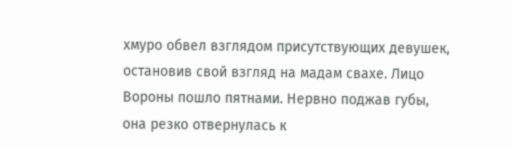хмуро обвел взглядом присутствующих девушек, остановив свой взгляд на мадам свахе. Лицо Вороны пошло пятнами. Нервно поджав губы, она резко отвернулась к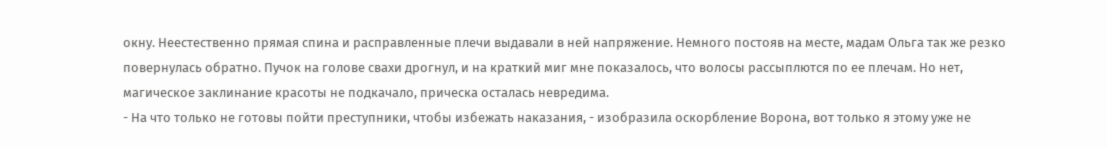окну. Неестественно прямая спина и расправленные плечи выдавали в ней напряжение. Немного постояв на месте, мадам Ольга так же резко повернулась обратно. Пучок на голове свахи дрогнул, и на краткий миг мне показалось, что волосы рассыплются по ее плечам. Но нет, магическое заклинание красоты не подкачало, прическа осталась невредима.
- На что только не готовы пойти преступники, чтобы избежать наказания, - изобразила оскорбление Ворона, вот только я этому уже не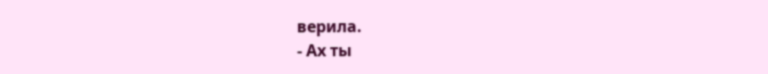верила.
- Ах ты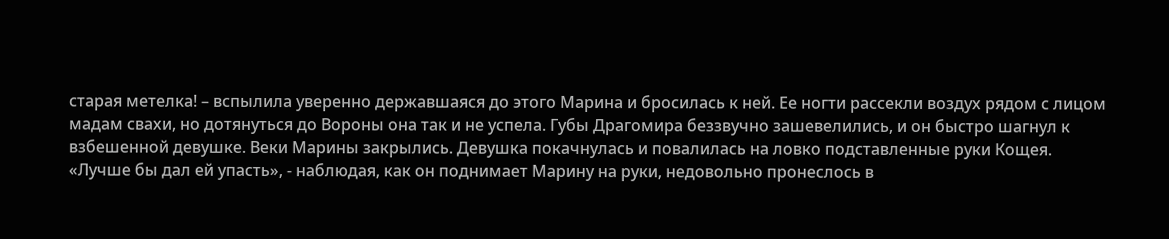старая метелка! – вспылила уверенно державшаяся до этого Марина и бросилась к ней. Ее ногти рассекли воздух рядом с лицом мадам свахи, но дотянуться до Вороны она так и не успела. Губы Драгомира беззвучно зашевелились, и он быстро шагнул к взбешенной девушке. Веки Марины закрылись. Девушка покачнулась и повалилась на ловко подставленные руки Кощея.
«Лучше бы дал ей упасть», - наблюдая, как он поднимает Марину на руки, недовольно пронеслось в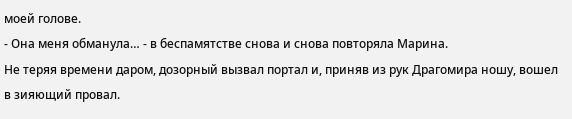моей голове.
- Она меня обманула… - в беспамятстве снова и снова повторяла Марина.
Не теряя времени даром, дозорный вызвал портал и, приняв из рук Драгомира ношу, вошел в зияющий провал.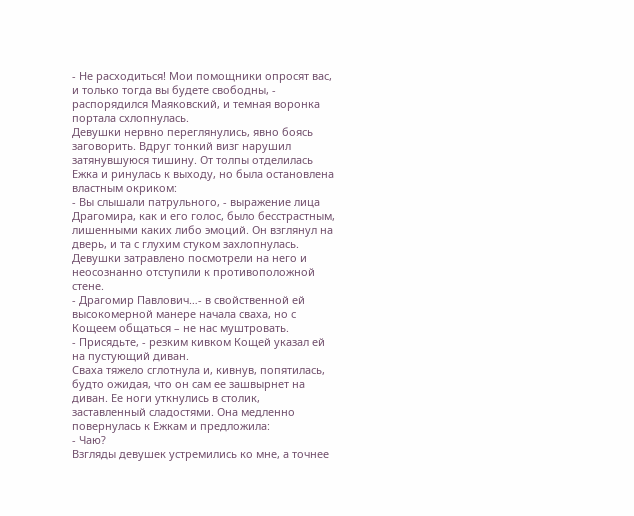- Не расходиться! Мои помощники опросят вас, и только тогда вы будете свободны, - распорядился Маяковский, и темная воронка портала схлопнулась.
Девушки нервно переглянулись, явно боясь заговорить. Вдруг тонкий визг нарушил затянувшуюся тишину. От толпы отделилась Ежка и ринулась к выходу, но была остановлена властным окриком:
- Вы слышали патрульного, - выражение лица Драгомира, как и его голос, было бесстрастным, лишенными каких либо эмоций. Он взглянул на дверь, и та с глухим стуком захлопнулась.
Девушки затравлено посмотрели на него и неосознанно отступили к противоположной стене.
- Драгомир Павлович…- в свойственной ей высокомерной манере начала сваха, но с Кощеем общаться – не нас муштровать.
- Присядьте, - резким кивком Кощей указал ей на пустующий диван.
Сваха тяжело сглотнула и, кивнув, попятилась, будто ожидая, что он сам ее зашвырнет на диван. Ее ноги уткнулись в столик, заставленный сладостями. Она медленно повернулась к Ежкам и предложила:
- Чаю?
Взгляды девушек устремились ко мне, а точнее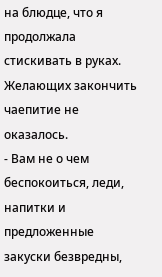на блюдце, что я продолжала стискивать в руках. Желающих закончить чаепитие не оказалось.
- Вам не о чем беспокоиться, леди, напитки и предложенные закуски безвредны,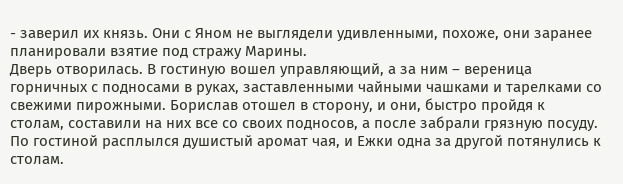- заверил их князь. Они с Яном не выглядели удивленными, похоже, они заранее планировали взятие под стражу Марины.
Дверь отворилась. В гостиную вошел управляющий, а за ним – вереница горничных с подносами в руках, заставленными чайными чашками и тарелками со свежими пирожными. Борислав отошел в сторону, и они, быстро пройдя к столам, составили на них все со своих подносов, а после забрали грязную посуду.
По гостиной расплылся душистый аромат чая, и Ежки одна за другой потянулись к столам.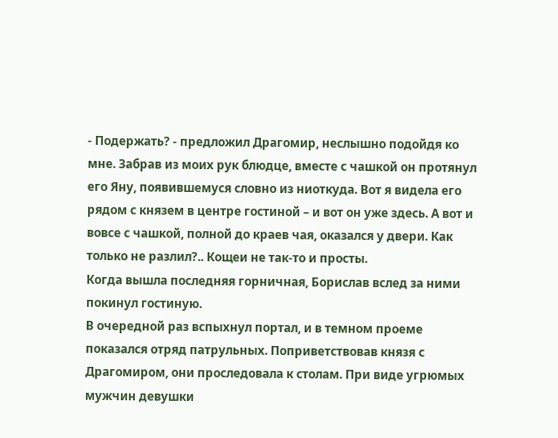- Подержать? - предложил Драгомир, неслышно подойдя ко мне. Забрав из моих рук блюдце, вместе с чашкой он протянул его Яну, появившемуся словно из ниоткуда. Вот я видела его рядом с князем в центре гостиной – и вот он уже здесь. А вот и вовсе с чашкой, полной до краев чая, оказался у двери. Как только не разлил?.. Кощеи не так-то и просты.
Когда вышла последняя горничная, Борислав вслед за ними покинул гостиную.
В очередной раз вспыхнул портал, и в темном проеме показался отряд патрульных. Поприветствовав князя с Драгомиром, они проследовала к столам. При виде угрюмых мужчин девушки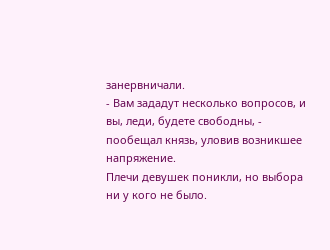занервничали.
- Вам зададут несколько вопросов, и вы, леди, будете свободны, - пообещал князь, уловив возникшее напряжение.
Плечи девушек поникли, но выбора ни у кого не было.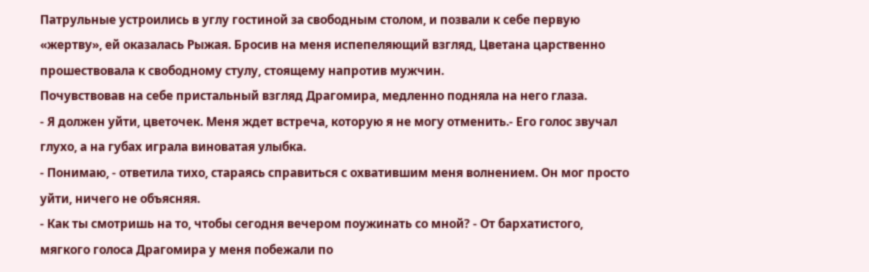Патрульные устроились в углу гостиной за свободным столом, и позвали к себе первую «жертву», ей оказалась Рыжая. Бросив на меня испепеляющий взгляд, Цветана царственно прошествовала к свободному стулу, стоящему напротив мужчин.
Почувствовав на себе пристальный взгляд Драгомира, медленно подняла на него глаза.
- Я должен уйти, цветочек. Меня ждет встреча, которую я не могу отменить.- Его голос звучал глухо, а на губах играла виноватая улыбка.
- Понимаю, - ответила тихо, стараясь справиться с охватившим меня волнением. Он мог просто уйти, ничего не объясняя.
- Как ты смотришь на то, чтобы сегодня вечером поужинать со мной? - От бархатистого, мягкого голоса Драгомира у меня побежали по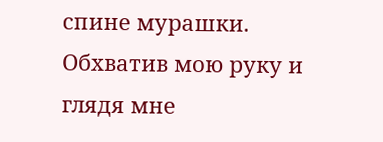спине мурашки. Обхватив мою руку и глядя мне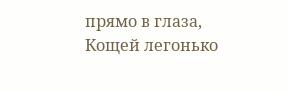прямо в глаза, Кощей легонько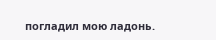погладил мою ладонь.